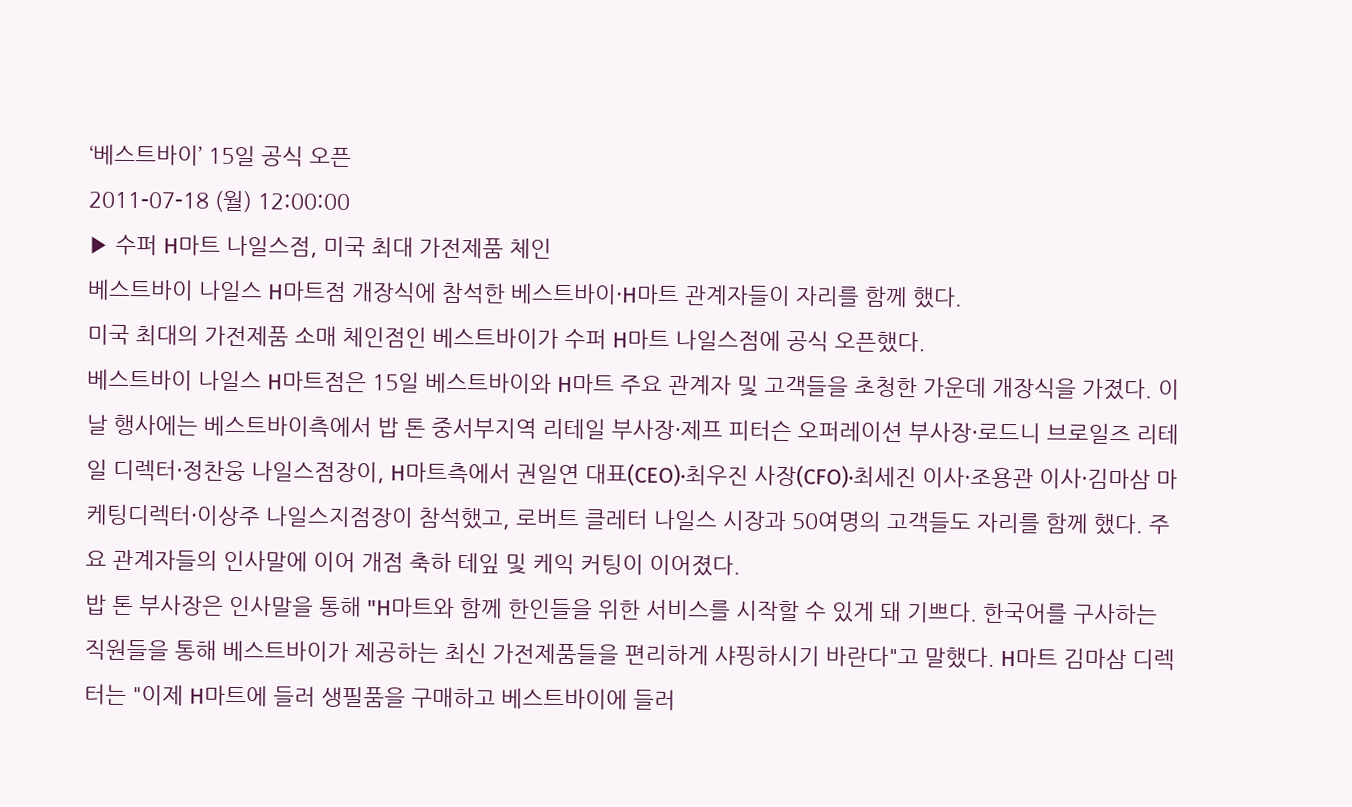‘베스트바이’ 15일 공식 오픈
2011-07-18 (월) 12:00:00
▶ 수퍼 H마트 나일스점, 미국 최대 가전제품 체인
베스트바이 나일스 H마트점 개장식에 참석한 베스트바이·H마트 관계자들이 자리를 함께 했다.
미국 최대의 가전제품 소매 체인점인 베스트바이가 수퍼 H마트 나일스점에 공식 오픈했다.
베스트바이 나일스 H마트점은 15일 베스트바이와 H마트 주요 관계자 및 고객들을 초청한 가운데 개장식을 가졌다. 이날 행사에는 베스트바이측에서 밥 톤 중서부지역 리테일 부사장·제프 피터슨 오퍼레이션 부사장·로드니 브로일즈 리테일 디렉터·정찬웅 나일스점장이, H마트측에서 권일연 대표(CEO)·최우진 사장(CFO)·최세진 이사·조용관 이사·김마삼 마케팅디렉터·이상주 나일스지점장이 참석했고, 로버트 클레터 나일스 시장과 50여명의 고객들도 자리를 함께 했다. 주요 관계자들의 인사말에 이어 개점 축하 테잎 및 케익 커팅이 이어졌다.
밥 톤 부사장은 인사말을 통해 "H마트와 함께 한인들을 위한 서비스를 시작할 수 있게 돼 기쁘다. 한국어를 구사하는 직원들을 통해 베스트바이가 제공하는 최신 가전제품들을 편리하게 샤핑하시기 바란다"고 말했다. H마트 김마삼 디렉터는 "이제 H마트에 들러 생필품을 구매하고 베스트바이에 들러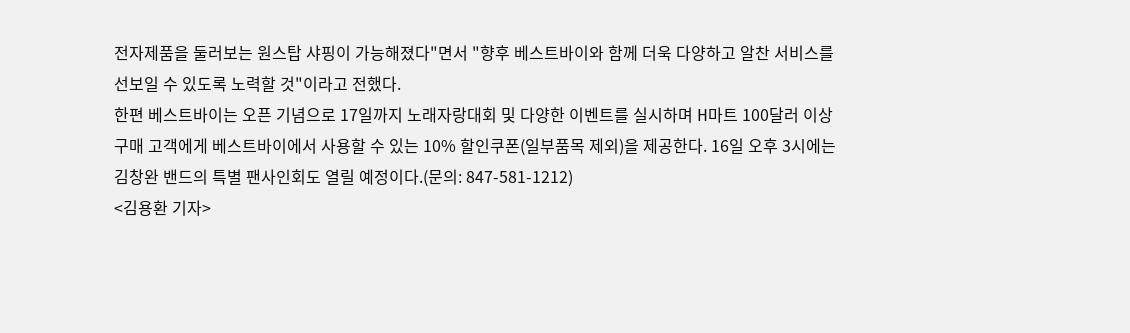전자제품을 둘러보는 원스탑 샤핑이 가능해졌다"면서 "향후 베스트바이와 함께 더욱 다양하고 알찬 서비스를 선보일 수 있도록 노력할 것"이라고 전했다.
한편 베스트바이는 오픈 기념으로 17일까지 노래자랑대회 및 다양한 이벤트를 실시하며 H마트 100달러 이상 구매 고객에게 베스트바이에서 사용할 수 있는 10% 할인쿠폰(일부품목 제외)을 제공한다. 16일 오후 3시에는 김창완 밴드의 특별 팬사인회도 열릴 예정이다.(문의: 847-581-1212)
<김용환 기자>